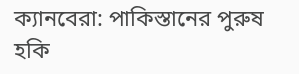ক্যানবেরা: পাকিস্তানের পুরুষ হকি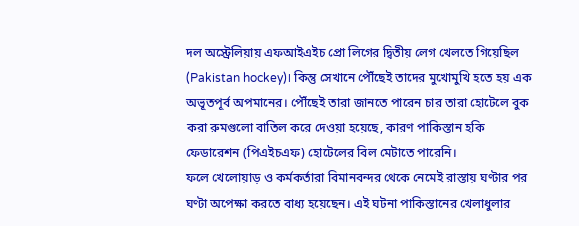দল অস্ট্রেলিয়ায় এফআইএইচ প্রো লিগের দ্বিতীয় লেগ খেলতে গিয়েছিল (Pakistan hockey)। কিন্তু সেখানে পৌঁছেই তাদের মুখোমুখি হতে হয় এক অভূতপূর্ব অপমানের। পৌঁছেই তারা জানতে পারেন চার তারা হোটেলে বুক করা রুমগুলো বাতিল করে দেওয়া হয়েছে, কারণ পাকিস্তান হকি ফেডারেশন (পিএইচএফ) হোটেলের বিল মেটাতে পারেনি।
ফলে খেলোয়াড় ও কর্মকর্তারা বিমানবন্দর থেকে নেমেই রাস্তায় ঘণ্টার পর ঘণ্টা অপেক্ষা করতে বাধ্য হয়েছেন। এই ঘটনা পাকিস্তানের খেলাধুলার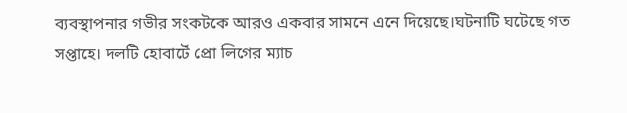ব্যবস্থাপনার গভীর সংকটকে আরও একবার সামনে এনে দিয়েছে।ঘটনাটি ঘটেছে গত সপ্তাহে। দলটি হোবার্টে প্রো লিগের ম্যাচ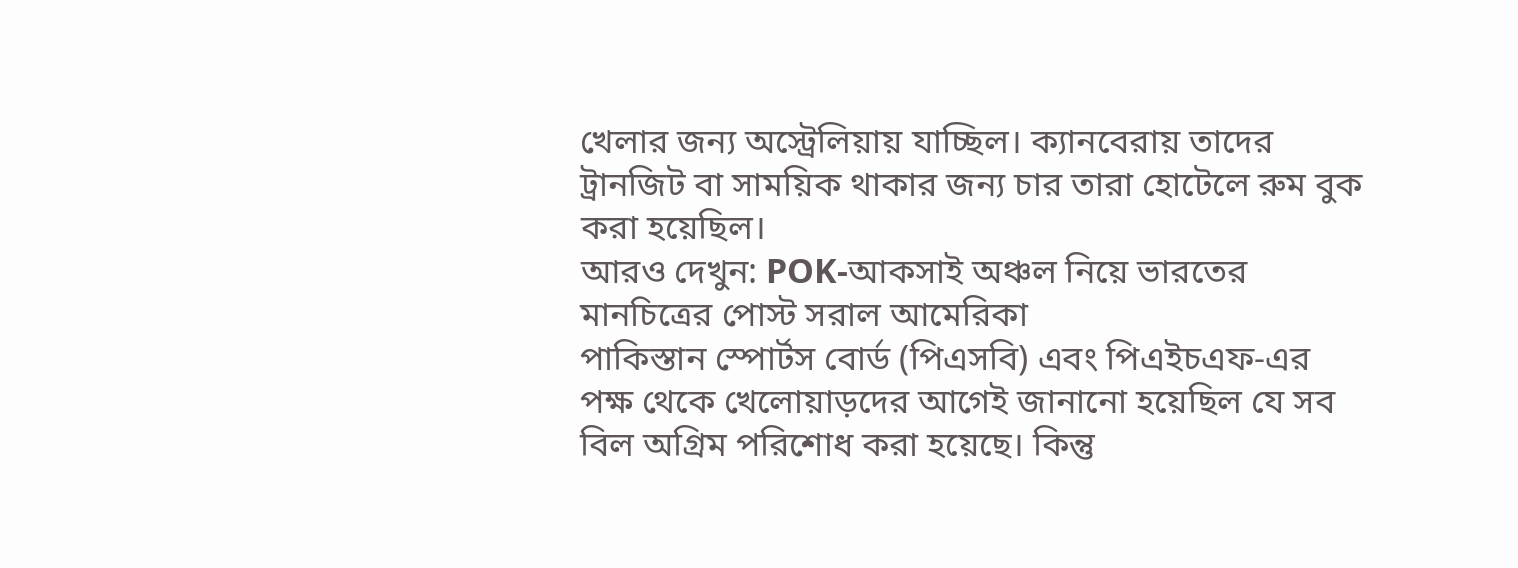খেলার জন্য অস্ট্রেলিয়ায় যাচ্ছিল। ক্যানবেরায় তাদের ট্রানজিট বা সাময়িক থাকার জন্য চার তারা হোটেলে রুম বুক করা হয়েছিল।
আরও দেখুন: POK-আকসাই অঞ্চল নিয়ে ভারতের মানচিত্রের পোস্ট সরাল আমেরিকা
পাকিস্তান স্পোর্টস বোর্ড (পিএসবি) এবং পিএইচএফ-এর পক্ষ থেকে খেলোয়াড়দের আগেই জানানো হয়েছিল যে সব বিল অগ্রিম পরিশোধ করা হয়েছে। কিন্তু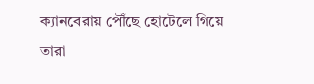ক্যানবেরায় পৌঁছে হোটেলে গিয়ে তারা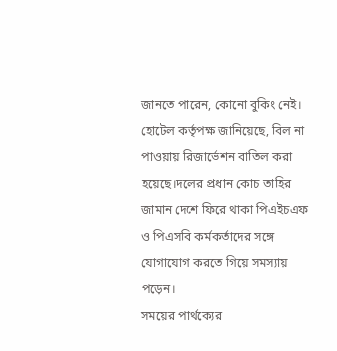জানতে পারেন, কোনো বুকিং নেই। হোটেল কর্তৃপক্ষ জানিয়েছে, বিল না পাওয়ায় রিজার্ভেশন বাতিল করা হয়েছে।দলের প্রধান কোচ তাহির জামান দেশে ফিরে থাকা পিএইচএফ ও পিএসবি কর্মকর্তাদের সঙ্গে যোগাযোগ করতে গিয়ে সমস্যায় পড়েন।
সময়ের পার্থক্যের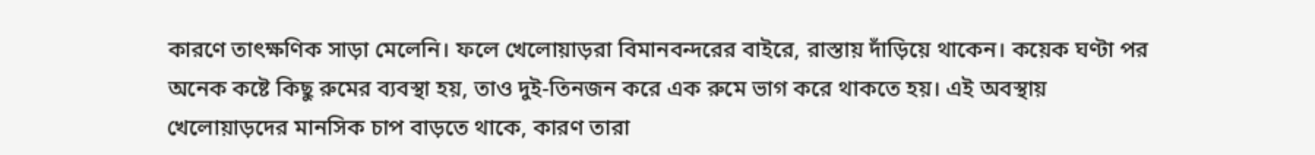কারণে তাৎক্ষণিক সাড়া মেলেনি। ফলে খেলোয়াড়রা বিমানবন্দরের বাইরে, রাস্তায় দাঁড়িয়ে থাকেন। কয়েক ঘণ্টা পর অনেক কষ্টে কিছু রুমের ব্যবস্থা হয়, তাও দুই-তিনজন করে এক রুমে ভাগ করে থাকতে হয়। এই অবস্থায় খেলোয়াড়দের মানসিক চাপ বাড়তে থাকে, কারণ তারা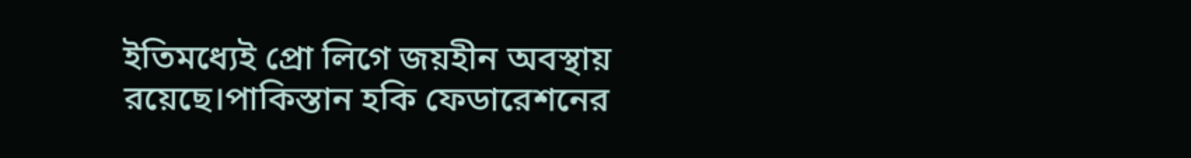ইতিমধ্যেই প্রো লিগে জয়হীন অবস্থায় রয়েছে।পাকিস্তান হকি ফেডারেশনের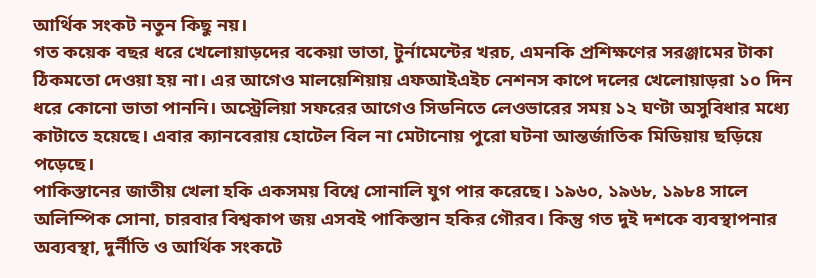আর্থিক সংকট নতুন কিছু নয়।
গত কয়েক বছর ধরে খেলোয়াড়দের বকেয়া ভাতা, টুর্নামেন্টের খরচ, এমনকি প্রশিক্ষণের সরঞ্জামের টাকা ঠিকমতো দেওয়া হয় না। এর আগেও মালয়েশিয়ায় এফআইএইচ নেশনস কাপে দলের খেলোয়াড়রা ১০ দিন ধরে কোনো ভাতা পাননি। অস্ট্রেলিয়া সফরের আগেও সিডনিতে লেওভারের সময় ১২ ঘণ্টা অসুবিধার মধ্যে কাটাতে হয়েছে। এবার ক্যানবেরায় হোটেল বিল না মেটানোয় পুরো ঘটনা আন্তর্জাতিক মিডিয়ায় ছড়িয়ে পড়েছে।
পাকিস্তানের জাতীয় খেলা হকি একসময় বিশ্বে সোনালি যুগ পার করেছে। ১৯৬০, ১৯৬৮, ১৯৮৪ সালে অলিম্পিক সোনা, চারবার বিশ্বকাপ জয় এসবই পাকিস্তান হকির গৌরব। কিন্তু গত দুই দশকে ব্যবস্থাপনার অব্যবস্থা, দুর্নীতি ও আর্থিক সংকটে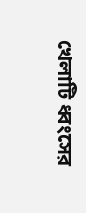খেলাটি ধ্বংসের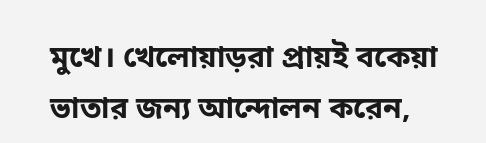মুখে। খেলোয়াড়রা প্রায়ই বকেয়া ভাতার জন্য আন্দোলন করেন,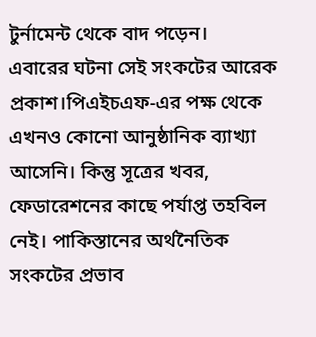টুর্নামেন্ট থেকে বাদ পড়েন।
এবারের ঘটনা সেই সংকটের আরেক প্রকাশ।পিএইচএফ-এর পক্ষ থেকে এখনও কোনো আনুষ্ঠানিক ব্যাখ্যা আসেনি। কিন্তু সূত্রের খবর, ফেডারেশনের কাছে পর্যাপ্ত তহবিল নেই। পাকিস্তানের অর্থনৈতিক সংকটের প্রভাব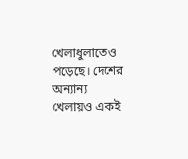খেলাধুলাতেও পড়েছে। দেশের অন্যান্য খেলায়ও একই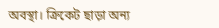অবস্থা। ক্রিকেট ছাড়া অন্য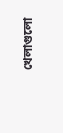খেলাগুলো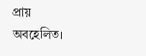প্রায় অবহেলিত।